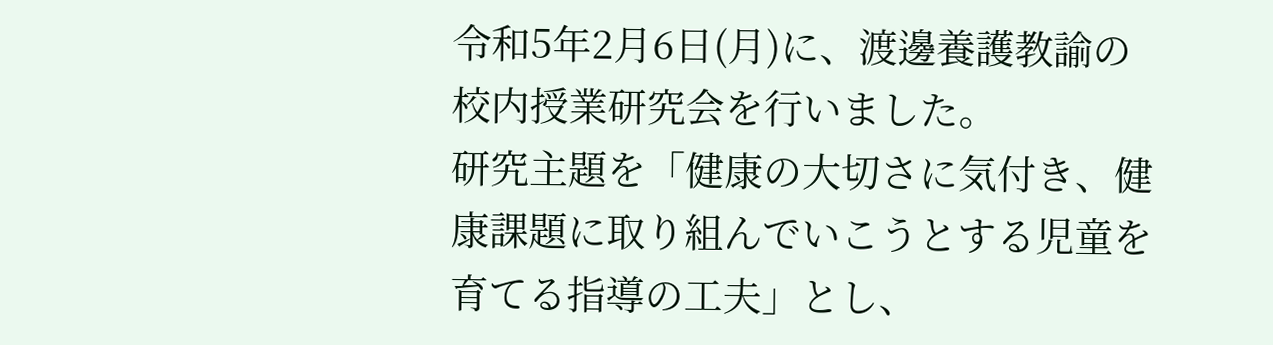令和5年2月6日(月)に、渡邊養護教諭の校内授業研究会を行いました。
研究主題を「健康の大切さに気付き、健康課題に取り組んでいこうとする児童を育てる指導の工夫」とし、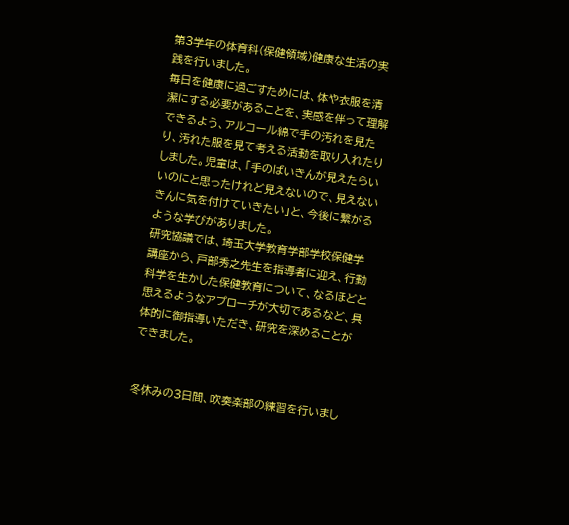第3学年の体育科(保健領域)健康な生活の実践を行いました。
毎日を健康に過ごすためには、体や衣服を清潔にする必要があることを、実感を伴って理解できるよう、アルコール綿で手の汚れを見たり、汚れた服を見て考える活動を取り入れたりしました。児童は、「手のばいきんが見えたらいいのにと思ったけれど見えないので、見えないきんに気を付けていきたい」と、今後に繋がるような学びがありました。
研究協議では、埼玉大学教育学部学校保健学講座から、戸部秀之先生を指導者に迎え、行動科学を生かした保健教育について、なるほどと思えるようなアプローチが大切であるなど、具体的に御指導いただき、研究を深めることができました。


冬休みの3日間、吹奏楽部の練習を行いまし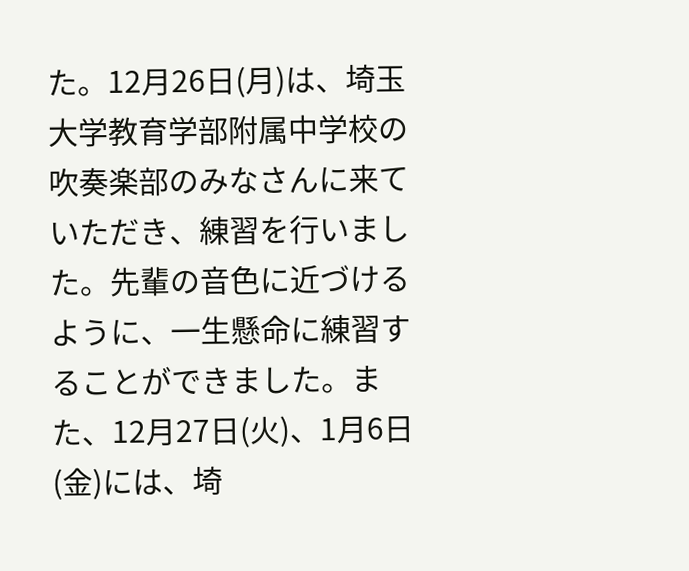た。12月26日(月)は、埼玉大学教育学部附属中学校の吹奏楽部のみなさんに来ていただき、練習を行いました。先輩の音色に近づけるように、一生懸命に練習することができました。また、12月27日(火)、1月6日(金)には、埼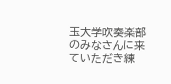玉大学吹奏楽部のみなさんに来ていただき練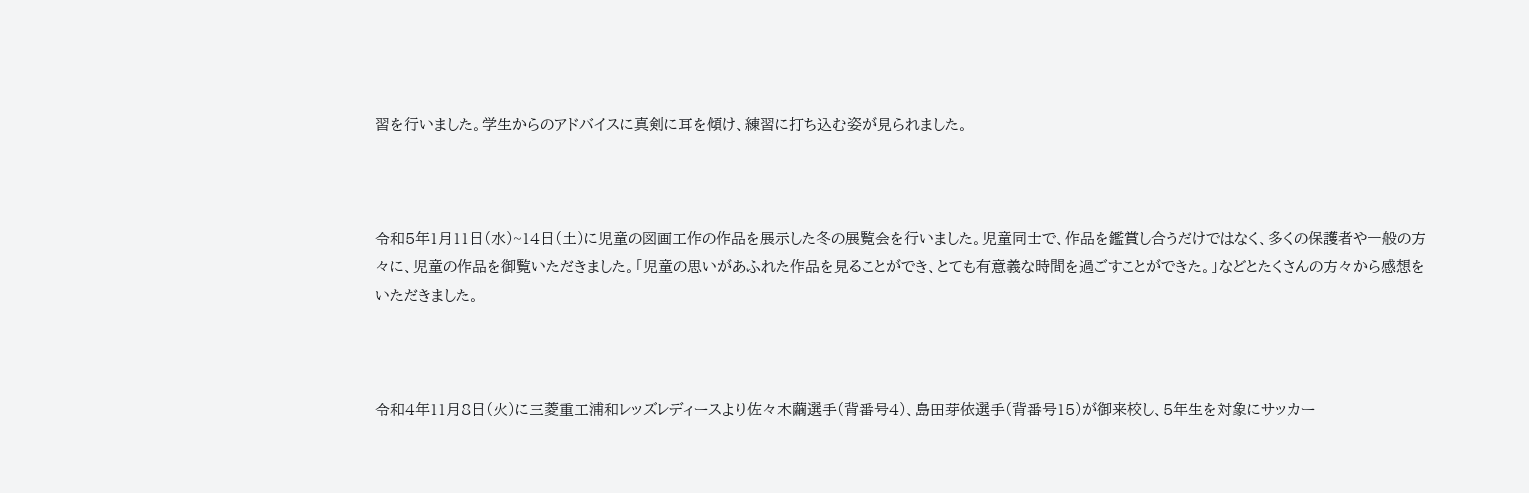習を行いました。学生からのアドバイスに真剣に耳を傾け、練習に打ち込む姿が見られました。



令和5年1月11日(水)~14日(土)に児童の図画工作の作品を展示した冬の展覧会を行いました。児童同士で、作品を鑑賞し合うだけではなく、多くの保護者や一般の方々に、児童の作品を御覧いただきました。「児童の思いがあふれた作品を見ることができ、とても有意義な時間を過ごすことができた。」などとたくさんの方々から感想をいただきました。



令和4年11月8日(火)に三菱重工浦和レッズレディースより佐々木繭選手(背番号4)、島田芽依選手(背番号15)が御来校し、5年生を対象にサッカー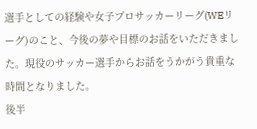選手としての経験や女子プロサッカーリーグ(WEリーグ)のこと、今後の夢や目標のお話をいただきました。現役のサッカー選手からお話をうかがう貴重な時間となりました。
後半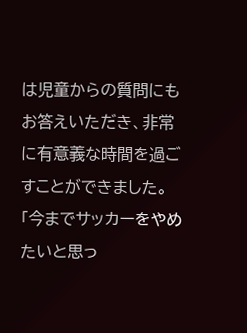は児童からの質問にもお答えいただき、非常に有意義な時間を過ごすことができました。「今までサッカーをやめたいと思っ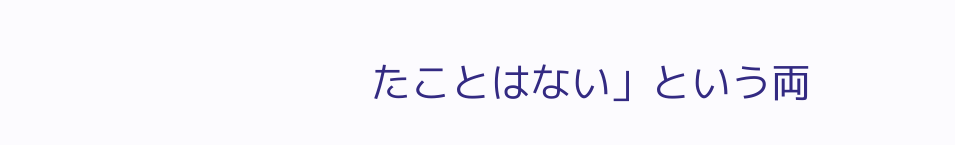たことはない」という両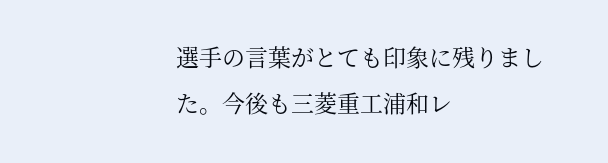選手の言葉がとても印象に残りました。今後も三菱重工浦和レ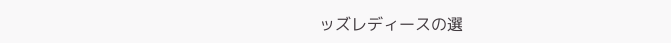ッズレディースの選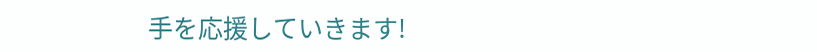手を応援していきます!